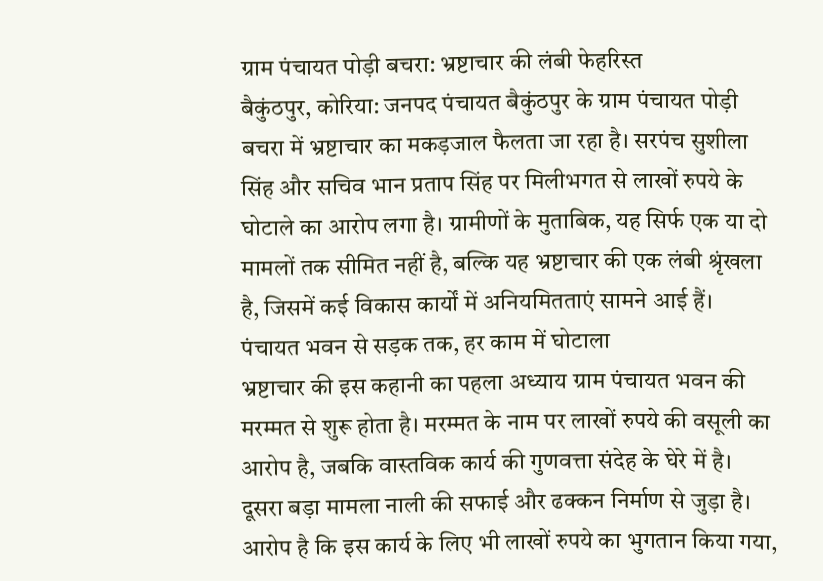ग्राम पंचायत पोड़ी बचरा: भ्रष्टाचार की लंबी फेहरिस्त
बैकुंठपुर, कोरिया: जनपद पंचायत बैकुंठपुर के ग्राम पंचायत पोड़ी बचरा में भ्रष्टाचार का मकड़जाल फैलता जा रहा है। सरपंच सुशीला सिंह और सचिव भान प्रताप सिंह पर मिलीभगत से लाखों रुपये के घोटाले का आरोप लगा है। ग्रामीणों के मुताबिक, यह सिर्फ एक या दो मामलों तक सीमित नहीं है, बल्कि यह भ्रष्टाचार की एक लंबी श्रृंखला है, जिसमें कई विकास कार्यों में अनियमितताएं सामने आई हैं।
पंचायत भवन से सड़क तक, हर काम में घोटाला
भ्रष्टाचार की इस कहानी का पहला अध्याय ग्राम पंचायत भवन की मरम्मत से शुरू होता है। मरम्मत के नाम पर लाखों रुपये की वसूली का आरोप है, जबकि वास्तविक कार्य की गुणवत्ता संदेह के घेरे में है।
दूसरा बड़ा मामला नाली की सफाई और ढक्कन निर्माण से जुड़ा है। आरोप है कि इस कार्य के लिए भी लाखों रुपये का भुगतान किया गया,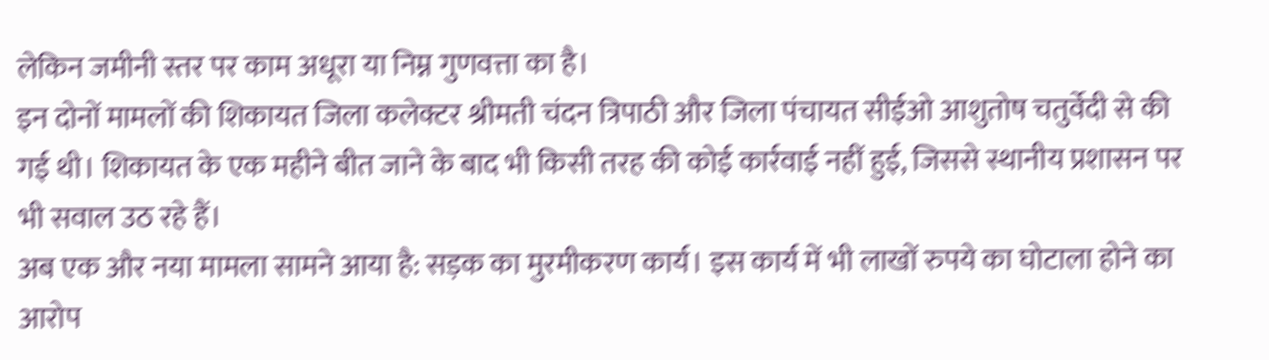लेकिन जमीनी स्तर पर काम अधूरा या निम्न गुणवत्ता का है।
इन दोनों मामलों की शिकायत जिला कलेक्टर श्रीमती चंदन त्रिपाठी और जिला पंचायत सीईओ आशुतोष चतुर्वेदी से की गई थी। शिकायत के एक महीने बीत जाने के बाद भी किसी तरह की कोई कार्रवाई नहीं हुई, जिससे स्थानीय प्रशासन पर भी सवाल उठ रहे हैं।
अब एक और नया मामला सामने आया है: सड़क का मुरमीकरण कार्य। इस कार्य में भी लाखों रुपये का घोटाला होने का आरोप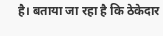है। बताया जा रहा है कि ठेकेदार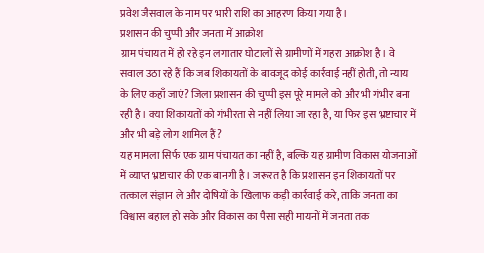प्रवेश जैसवाल के नाम पर भारी राशि का आहरण किया गया है।
प्रशासन की चुप्पी और जनता में आक्रोश
ग्राम पंचायत में हो रहे इन लगातार घोटालों से ग्रामीणों में गहरा आक्रोश है। वे सवाल उठा रहे हैं कि जब शिकायतों के बावजूद कोई कार्रवाई नहीं होती, तो न्याय के लिए कहाँ जाएं? जिला प्रशासन की चुप्पी इस पूरे मामले को और भी गंभीर बना रही है। क्या शिकायतों को गंभीरता से नहीं लिया जा रहा है, या फिर इस भ्रष्टाचार में और भी बड़े लोग शामिल हैं?
यह मामला सिर्फ एक ग्राम पंचायत का नहीं है, बल्कि यह ग्रामीण विकास योजनाओं में व्याप्त भ्रष्टाचार की एक बानगी है। जरूरत है कि प्रशासन इन शिकायतों पर तत्काल संज्ञान ले और दोषियों के खिलाफ कड़ी कार्रवाई करे, ताकि जनता का विश्वास बहाल हो सके और विकास का पैसा सही मायनों में जनता तक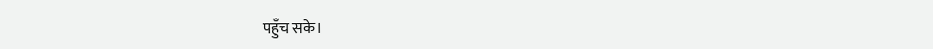पहुँच सके।